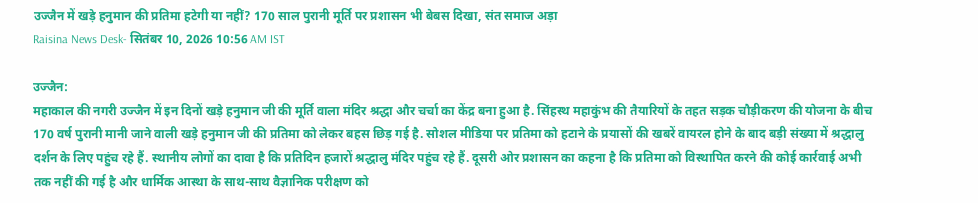उज्जैन में खड़े हनुमान की प्रतिमा हटेगी या नहीं? 170 साल पुरानी मूर्ति पर प्रशासन भी बेबस दिखा, संत समाज अड़ा
Raisina News Desk- सितंबर 10, 2026 10:56 AM IST

उज्जैन:
महाकाल की नगरी उज्जैन में इन दिनों खड़े हनुमान जी की मूर्ति वाला मंदिर श्रद्धा और चर्चा का केंद्र बना हुआ है. सिंहस्थ महाकुंभ की तैयारियों के तहत सड़क चौड़ीकरण की योजना के बीच 170 वर्ष पुरानी मानी जाने वाली खड़े हनुमान जी की प्रतिमा को लेकर बहस छिड़ गई है. सोशल मीडिया पर प्रतिमा को हटाने के प्रयासों की खबरें वायरल होने के बाद बड़ी संख्या में श्रद्धालु दर्शन के लिए पहुंच रहे हैं. स्थानीय लोगों का दावा है कि प्रतिदिन हजारों श्रद्धालु मंदिर पहुंच रहे हैं. दूसरी ओर प्रशासन का कहना है कि प्रतिमा को विस्थापित करने की कोई कार्रवाई अभी तक नहीं की गई है और धार्मिक आस्था के साथ-साथ वैज्ञानिक परीक्षण को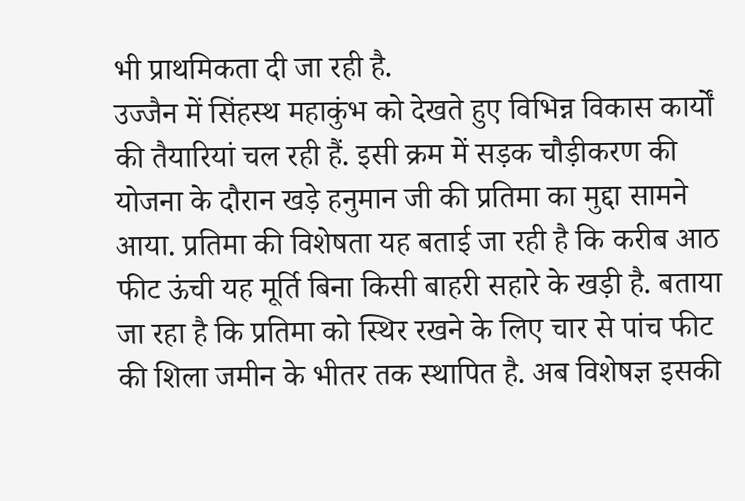भी प्राथमिकता दी जा रही है.
उज्जैन में सिंहस्थ महाकुंभ को देखते हुए विभिन्न विकास कार्यों की तैयारियां चल रही हैं. इसी क्रम में सड़क चौड़ीकरण की योजना के दौरान खड़े हनुमान जी की प्रतिमा का मुद्दा सामने आया. प्रतिमा की विशेषता यह बताई जा रही है कि करीब आठ फीट ऊंची यह मूर्ति बिना किसी बाहरी सहारे के खड़ी है. बताया जा रहा है कि प्रतिमा को स्थिर रखने के लिए चार से पांच फीट की शिला जमीन के भीतर तक स्थापित है. अब विशेषज्ञ इसकी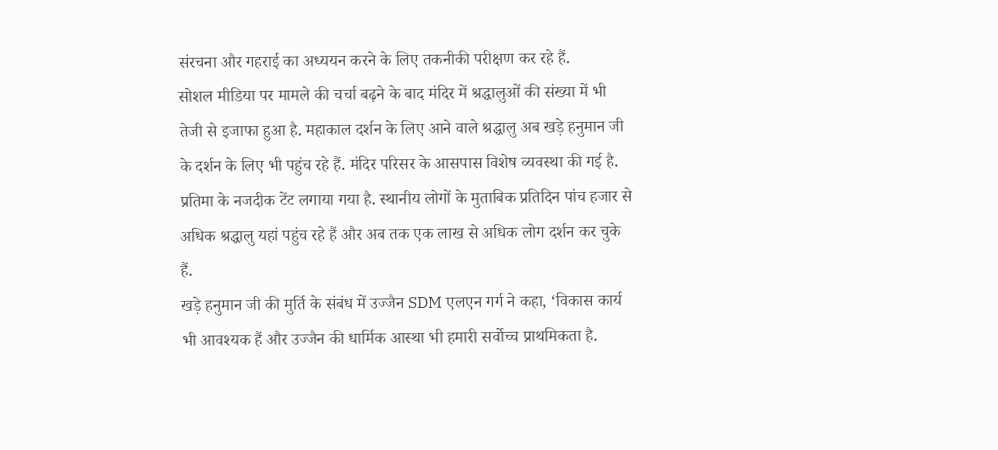संरचना और गहराई का अध्ययन करने के लिए तकनीकी परीक्षण कर रहे हैं.
सोशल मीडिया पर मामले की चर्चा बढ़ने के बाद मंदिर में श्रद्धालुओं की संख्या में भी तेजी से इजाफा हुआ है. महाकाल दर्शन के लिए आने वाले श्रद्धालु अब खड़े हनुमान जी के दर्शन के लिए भी पहुंच रहे हैं. मंदिर परिसर के आसपास विशेष व्यवस्था की गई है. प्रतिमा के नजदीक टेंट लगाया गया है. स्थानीय लोगों के मुताबिक प्रतिदिन पांच हजार से अधिक श्रद्धालु यहां पहुंच रहे हैं और अब तक एक लाख से अधिक लोग दर्शन कर चुके हैं.
खड़े हनुमान जी की मुर्ति के संबंध में उज्जैन SDM एलएन गर्ग ने कहा, ‘विकास कार्य भी आवश्यक हैं और उज्जैन की धार्मिक आस्था भी हमारी सर्वोच्च प्राथमिकता है.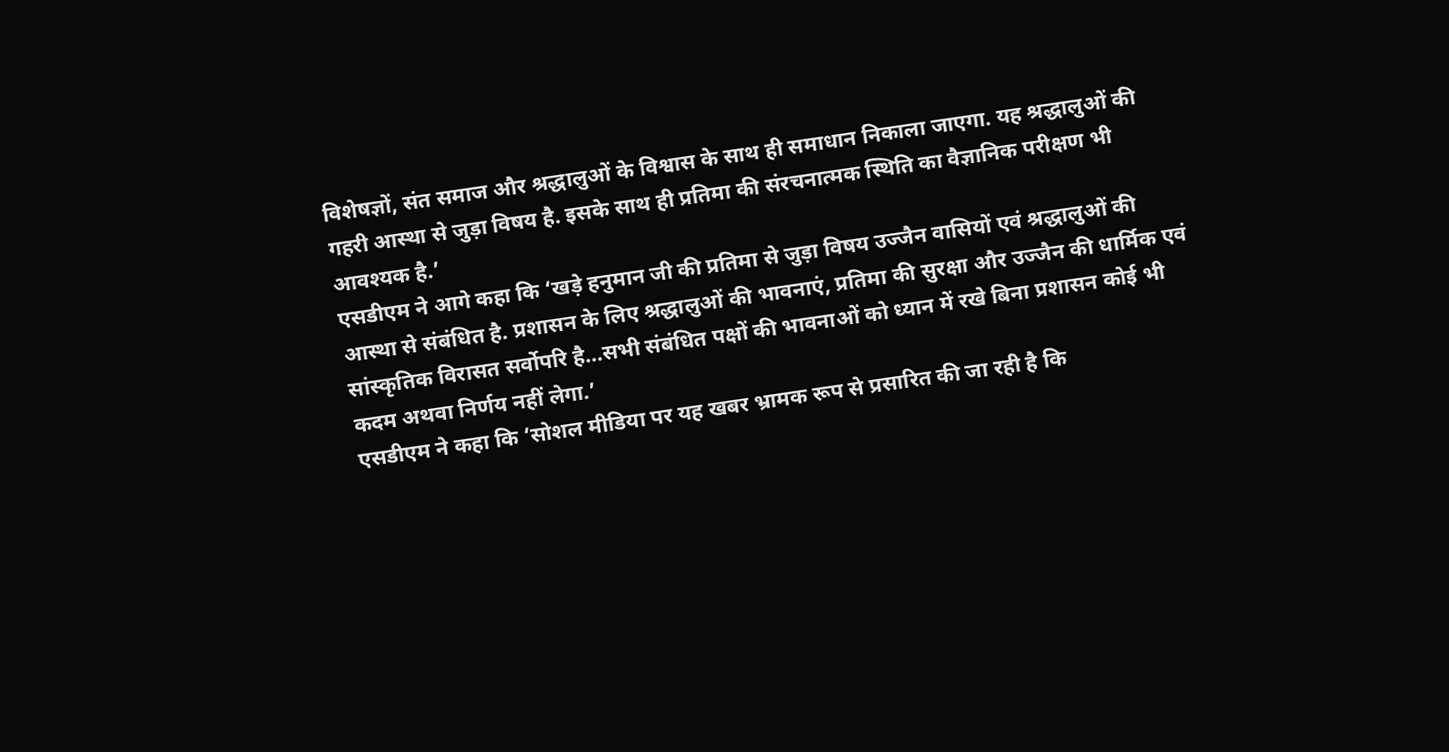विशेषज्ञों, संत समाज और श्रद्धालुओं के विश्वास के साथ ही समाधान निकाला जाएगा. यह श्रद्धालुओं की गहरी आस्था से जुड़ा विषय है. इसके साथ ही प्रतिमा की संरचनात्मक स्थिति का वैज्ञानिक परीक्षण भी आवश्यक है.’
एसडीएम ने आगे कहा कि ‘खड़े हनुमान जी की प्रतिमा से जुड़ा विषय उज्जैन वासियों एवं श्रद्धालुओं की आस्था से संबंधित है. प्रशासन के लिए श्रद्धालुओं की भावनाएं, प्रतिमा की सुरक्षा और उज्जैन की धार्मिक एवं सांस्कृतिक विरासत सर्वोपरि है…सभी संबंधित पक्षों की भावनाओं को ध्यान में रखे बिना प्रशासन कोई भी कदम अथवा निर्णय नहीं लेगा.’
एसडीएम ने कहा कि ‘सोशल मीडिया पर यह खबर भ्रामक रूप से प्रसारित की जा रही है कि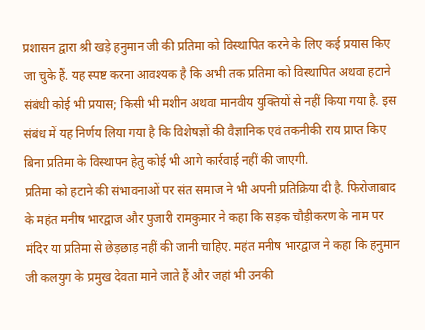प्रशासन द्वारा श्री खड़े हनुमान जी की प्रतिमा को विस्थापित करने के लिए कई प्रयास किए जा चुके हैं. यह स्पष्ट करना आवश्यक है कि अभी तक प्रतिमा को विस्थापित अथवा हटाने संबंधी कोई भी प्रयास; किसी भी मशीन अथवा मानवीय युक्तियों से नहीं किया गया है. इस संबंध में यह निर्णय लिया गया है कि विशेषज्ञों की वैज्ञानिक एवं तकनीकी राय प्राप्त किए बिना प्रतिमा के विस्थापन हेतु कोई भी आगे कार्रवाई नहीं की जाएगी.
प्रतिमा को हटाने की संभावनाओं पर संत समाज ने भी अपनी प्रतिक्रिया दी है. फिरोजाबाद के महंत मनीष भारद्वाज और पुजारी रामकुमार ने कहा कि सड़क चौड़ीकरण के नाम पर मंदिर या प्रतिमा से छेड़छाड़ नहीं की जानी चाहिए. महंत मनीष भारद्वाज ने कहा कि हनुमान जी कलयुग के प्रमुख देवता माने जाते हैं और जहां भी उनकी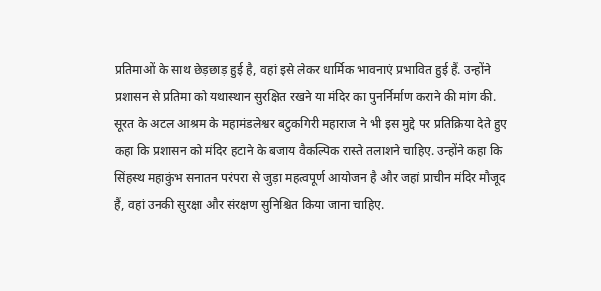प्रतिमाओं के साथ छेड़छाड़ हुई है, वहां इसे लेकर धार्मिक भावनाएं प्रभावित हुई हैं. उन्होंने प्रशासन से प्रतिमा को यथास्थान सुरक्षित रखने या मंदिर का पुनर्निर्माण कराने की मांग की.
सूरत के अटल आश्रम के महामंडलेश्वर बटुकगिरी महाराज ने भी इस मुद्दे पर प्रतिक्रिया देते हुए कहा कि प्रशासन को मंदिर हटाने के बजाय वैकल्पिक रास्ते तलाशने चाहिए. उन्होंने कहा कि सिंहस्थ महाकुंभ सनातन परंपरा से जुड़ा महत्वपूर्ण आयोजन है और जहां प्राचीन मंदिर मौजूद हैं, वहां उनकी सुरक्षा और संरक्षण सुनिश्चित किया जाना चाहिए.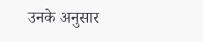उनके अनुसार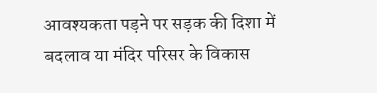आवश्यकता पड़ने पर सड़क की दिशा में बदलाव या मंदिर परिसर के विकास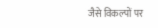जैसे विकल्पों पर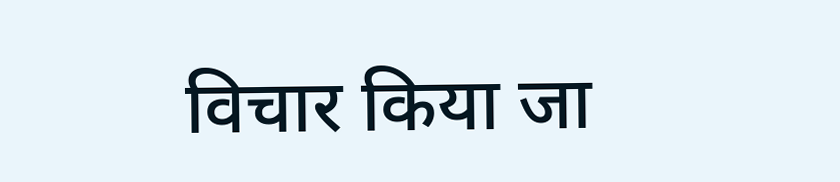विचार किया जा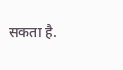सकता है.